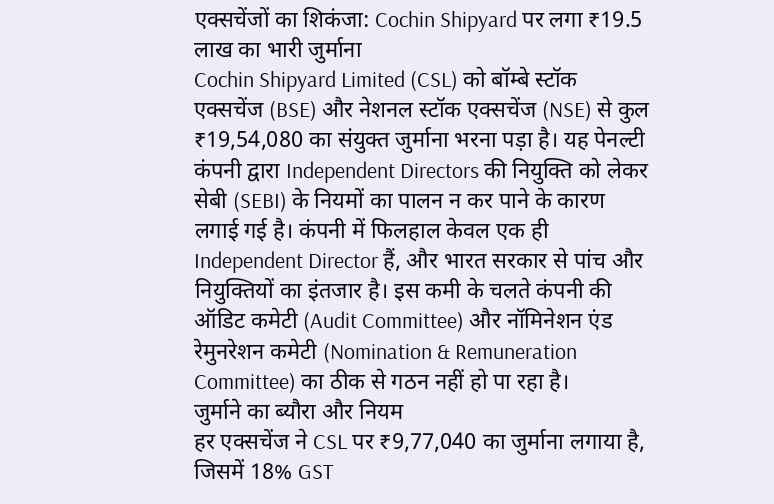एक्सचेंजों का शिकंजा: Cochin Shipyard पर लगा ₹19.5 लाख का भारी जुर्माना
Cochin Shipyard Limited (CSL) को बॉम्बे स्टॉक एक्सचेंज (BSE) और नेशनल स्टॉक एक्सचेंज (NSE) से कुल ₹19,54,080 का संयुक्त जुर्माना भरना पड़ा है। यह पेनल्टी कंपनी द्वारा Independent Directors की नियुक्ति को लेकर सेबी (SEBI) के नियमों का पालन न कर पाने के कारण लगाई गई है। कंपनी में फिलहाल केवल एक ही Independent Director हैं, और भारत सरकार से पांच और नियुक्तियों का इंतजार है। इस कमी के चलते कंपनी की ऑडिट कमेटी (Audit Committee) और नॉमिनेशन एंड रेमुनरेशन कमेटी (Nomination & Remuneration Committee) का ठीक से गठन नहीं हो पा रहा है।
जुर्माने का ब्यौरा और नियम
हर एक्सचेंज ने CSL पर ₹9,77,040 का जुर्माना लगाया है, जिसमें 18% GST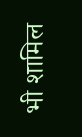भी शामिल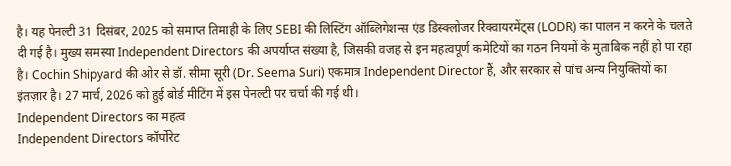है। यह पेनल्टी 31 दिसंबर, 2025 को समाप्त तिमाही के लिए SEBI की लिस्टिंग ऑब्लिगेशन्स एंड डिस्क्लोजर रिक्वायरमेंट्स (LODR) का पालन न करने के चलते दी गई है। मुख्य समस्या Independent Directors की अपर्याप्त संख्या है, जिसकी वजह से इन महत्वपूर्ण कमेटियों का गठन नियमों के मुताबिक नहीं हो पा रहा है। Cochin Shipyard की ओर से डॉ. सीमा सूरी (Dr. Seema Suri) एकमात्र Independent Director हैं, और सरकार से पांच अन्य नियुक्तियों का इंतज़ार है। 27 मार्च, 2026 को हुई बोर्ड मीटिंग में इस पेनल्टी पर चर्चा की गई थी।
Independent Directors का महत्व
Independent Directors कॉर्पोरेट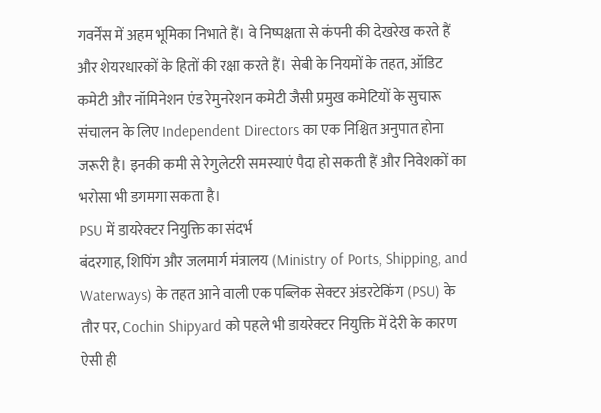गवर्नेंस में अहम भूमिका निभाते हैं। वे निष्पक्षता से कंपनी की देखरेख करते हैं और शेयरधारकों के हितों की रक्षा करते हैं। सेबी के नियमों के तहत, ऑडिट कमेटी और नॉमिनेशन एंड रेमुनरेशन कमेटी जैसी प्रमुख कमेटियों के सुचारू संचालन के लिए Independent Directors का एक निश्चित अनुपात होना जरूरी है। इनकी कमी से रेगुलेटरी समस्याएं पैदा हो सकती हैं और निवेशकों का भरोसा भी डगमगा सकता है।
PSU में डायरेक्टर नियुक्ति का संदर्भ
बंदरगाह, शिपिंग और जलमार्ग मंत्रालय (Ministry of Ports, Shipping, and Waterways) के तहत आने वाली एक पब्लिक सेक्टर अंडरटेकिंग (PSU) के तौर पर, Cochin Shipyard को पहले भी डायरेक्टर नियुक्ति में देरी के कारण ऐसी ही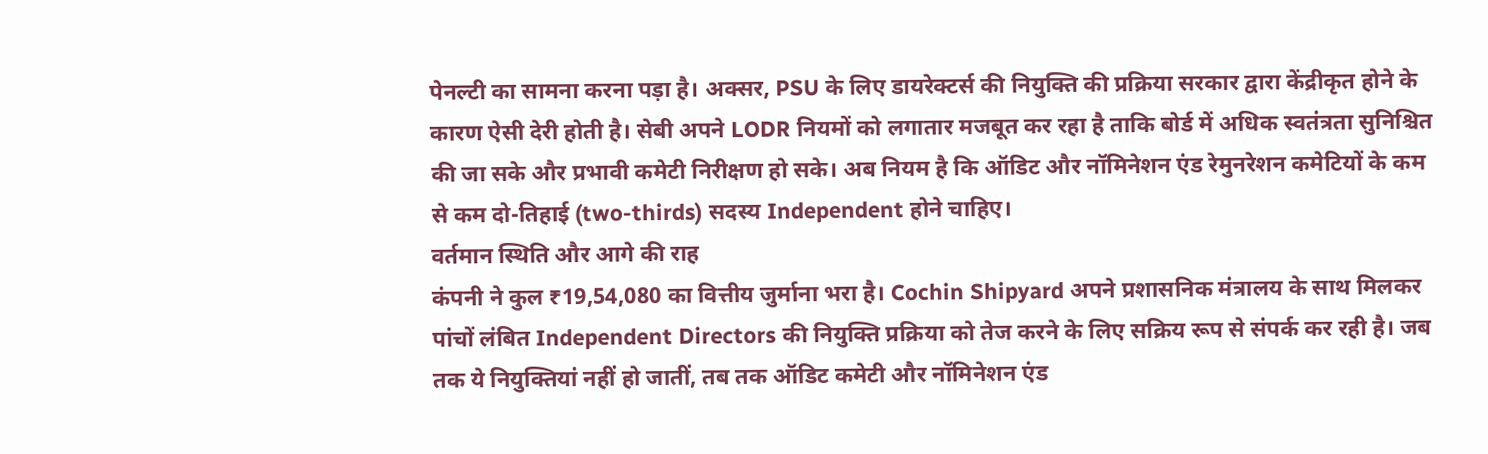पेनल्टी का सामना करना पड़ा है। अक्सर, PSU के लिए डायरेक्टर्स की नियुक्ति की प्रक्रिया सरकार द्वारा केंद्रीकृत होने के कारण ऐसी देरी होती है। सेबी अपने LODR नियमों को लगातार मजबूत कर रहा है ताकि बोर्ड में अधिक स्वतंत्रता सुनिश्चित की जा सके और प्रभावी कमेटी निरीक्षण हो सके। अब नियम है कि ऑडिट और नॉमिनेशन एंड रेमुनरेशन कमेटियों के कम से कम दो-तिहाई (two-thirds) सदस्य Independent होने चाहिए।
वर्तमान स्थिति और आगे की राह
कंपनी ने कुल ₹19,54,080 का वित्तीय जुर्माना भरा है। Cochin Shipyard अपने प्रशासनिक मंत्रालय के साथ मिलकर पांचों लंबित Independent Directors की नियुक्ति प्रक्रिया को तेज करने के लिए सक्रिय रूप से संपर्क कर रही है। जब तक ये नियुक्तियां नहीं हो जातीं, तब तक ऑडिट कमेटी और नॉमिनेशन एंड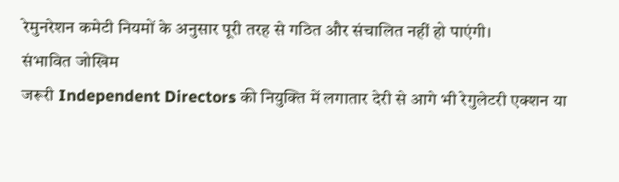रेमुनरेशन कमेटी नियमों के अनुसार पूरी तरह से गठित और संचालित नहीं हो पाएंगी।
संभावित जोखिम
जरूरी Independent Directors की नियुक्ति में लगातार देरी से आगे भी रेगुलेटरी एक्शन या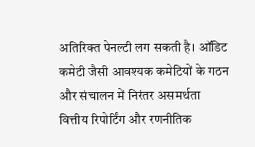अतिरिक्त पेनल्टी लग सकती है। ऑडिट कमेटी जैसी आवश्यक कमेटियों के गठन और संचालन में निरंतर असमर्थता वित्तीय रिपोर्टिंग और रणनीतिक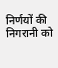निर्णयों की निगरानी को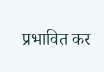प्रभावित कर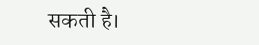सकती है।